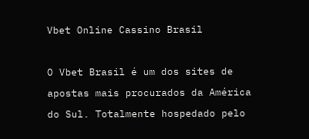Vbet Online Cassino Brasil

O Vbet Brasil é um dos sites de apostas mais procurados da América do Sul. Totalmente hospedado pelo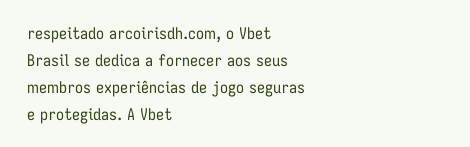respeitado arcoirisdh.com, o Vbet Brasil se dedica a fornecer aos seus membros experiências de jogo seguras e protegidas. A Vbet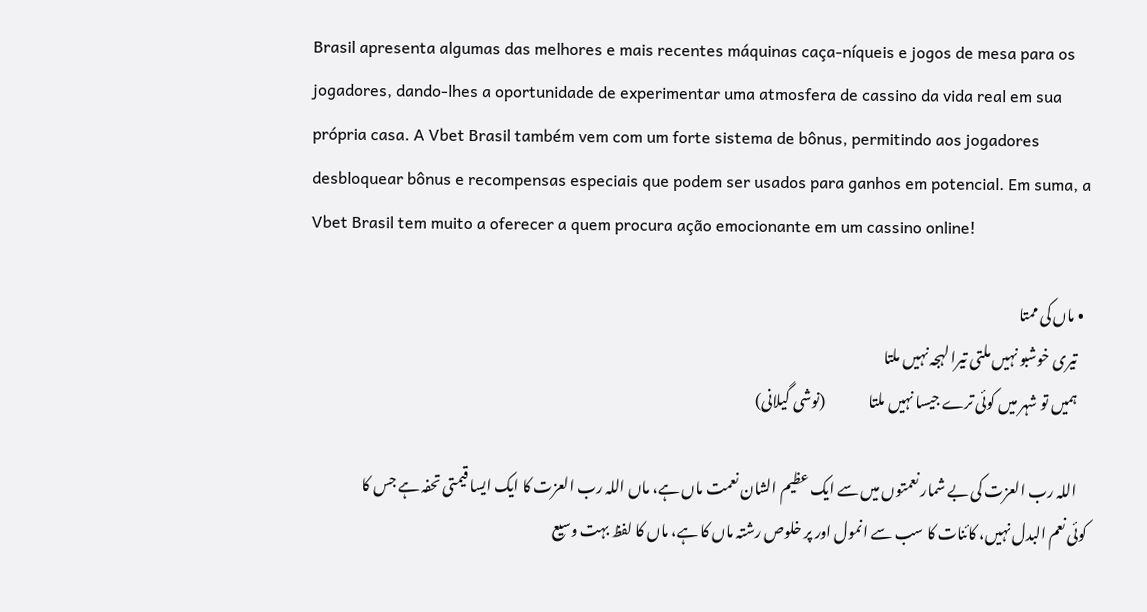Brasil apresenta algumas das melhores e mais recentes máquinas caça-níqueis e jogos de mesa para os jogadores, dando-lhes a oportunidade de experimentar uma atmosfera de cassino da vida real em sua própria casa. A Vbet Brasil também vem com um forte sistema de bônus, permitindo aos jogadores desbloquear bônus e recompensas especiais que podem ser usados para ganhos em potencial. Em suma, a Vbet Brasil tem muito a oferecer a quem procura ação emocionante em um cassino online!

  • ماں کی ممتا
    تیری خوشبو نہیں ملتی تیرا لہجہ نہیں ملتا
    ہمیں تو شہر میں کوئی ترے جیسا نہیں ملتا               (نوشی گیلانی)

    اللہ رب العزت کی بے شمار نعمتوں میں سے ایک عظیم الشان نعمت ماں ہے، ماں اللہ رب العزت کا ایک ایسا قیمتی تحفہ ہے جس کا کوئی نعم البدل نہیں، کائنات کا سب سے انمول اور پر خلوص رشتہ ماں کا ہے، ماں کا لفظ بہت وسیع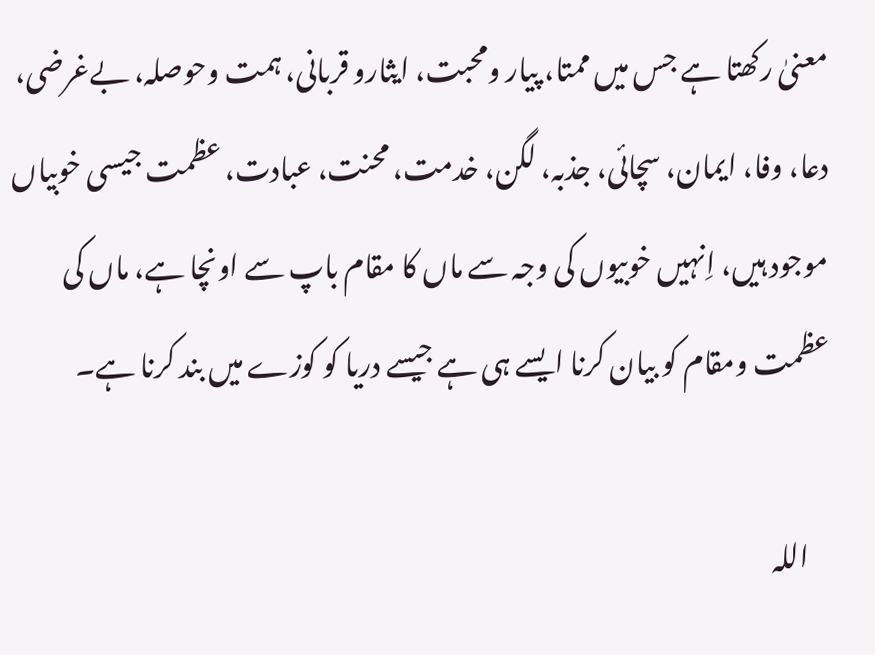معنیٰ رکھتا ہے جس میں ممتا، پیار ومحبت، ایثارو قربانی، ہمت وحوصلہ، بےغرضی، دعا، وفا، ایمان، سچائی، جذبہ، لگن، خدمت، محنت، عبادت، عظمت جیسی خوبیاں موجود ہیں، اِنہیں خوبیوں کی وجہ سے ماں کا مقام باپ سے اونچا ہے، ماں کی عظمت ومقام کو بیان کرنا ایسے ہی ہے جیسے دریا کو کوزے میں بند کرنا ہے۔

    اللہ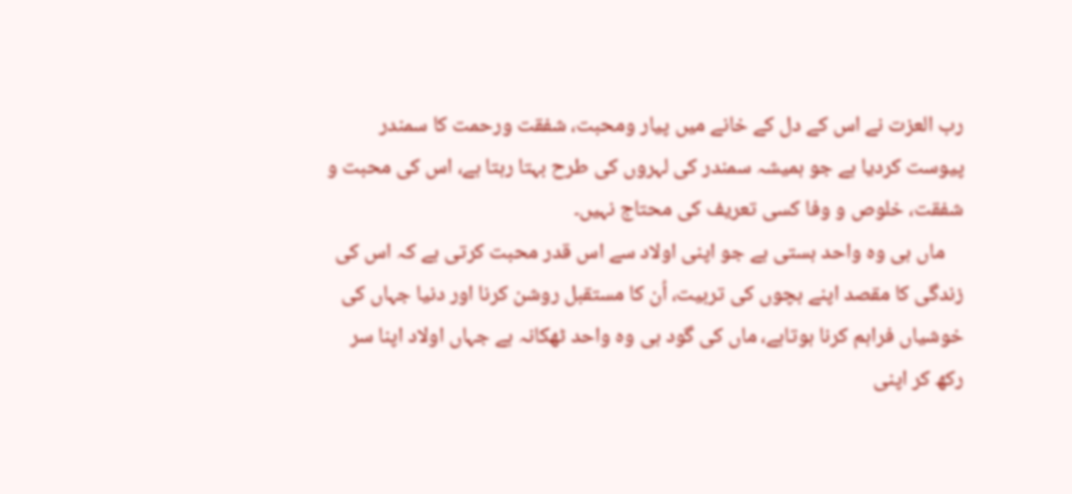رب العزت نے اس کے دل کے خانے میں پیار ومحبت، شفقت ورحمت کا سمندر پیوست کردیا ہے جو ہمیشہ سمندر کی لہروں کی طرح بہتا رہتا ہے، اس کی محبت و شفقت، خلوص و وفا کسی تعریف کی محتاج نہیں۔
    ماں ہی وہ واحد ہستی ہے جو اپنی اولاد سے اس قدر محبت کرتی ہے کہ اس کی زندگی کا مقصد اپنے بچوں کی تربیت، اُن کا مستقبل روشن کرنا اور دنیا جہاں کی خوشیاں فراہم کرنا ہوتاہے، ماں کی گود ہی وہ واحد ٹھکانہ ہے جہاں اولاد اپنا سر رکھ کر اپنی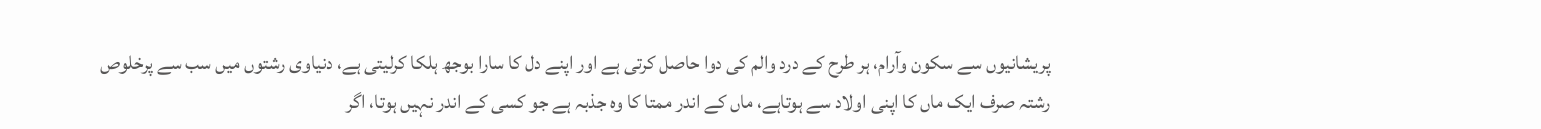پریشانیوں سے سکون وآرام، ہر طرح کے درد والم کی دوا حاصل کرتی ہے اور اپنے دل کا سارا بوجھ ہلکا کرلیتی ہے، دنیاوی رشتوں میں سب سے پرخلوص رشتہ صرف ایک ماں کا اپنی اولاد سے ہوتاہے، ماں کے اندر ممتا کا وہ جذبہ ہے جو کسی کے اندر نہیں ہوتا، اگر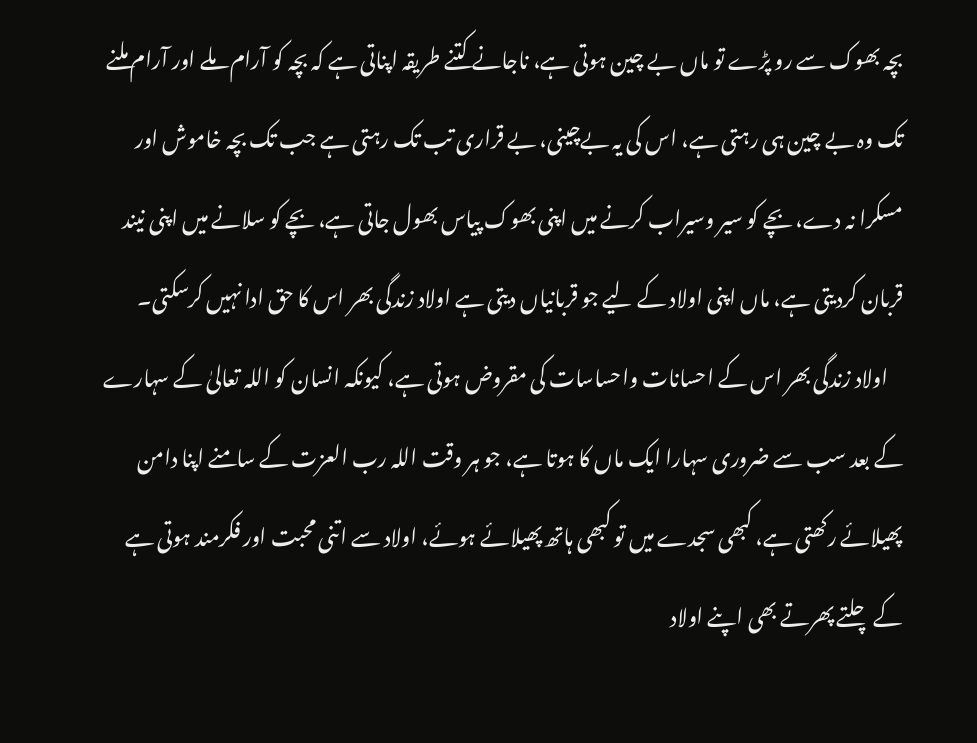بچہ بھوک سے رو پڑے تو ماں بے چین ہوتی ہے، ناجانے کتنے طریقہ اپناتی ہے کہ بچہ کو آرام ملے اور آرام ملنے تک وہ بے چین ہی رہتی ہے، اس کی یہ بےچینی، بے قراری تب تک رہتی ہے جب تک بچہ خاموش اور مسکرا نہ دے، بچے کو سیر وسیراب کرنے میں اپنی بھوک پیاس بھول جاتی ہے، بچے کو سلانے میں اپنی نیند قربان کردیتی ہے، ماں اپنی اولاد کے لیے جو قربانیاں دیتی ہے اولاد زندگی بھر اس کا حق ادا نہیں کرسکتی۔
    اولاد زندگی بھر اس کے احسانات واحساسات کی مقروض ہوتی ہے، کیونکہ انسان کو اللہ تعالیٰ کے سہارے کے بعد سب سے ضروری سہارا ایک ماں کا ہوتا ہے، جو ہر وقت اللہ رب العزت کے سامنے اپنا دامن پھیلائے رکھتی ہے، کبھی سجدے میں تو کبھی ہاتھ پھیلائے ہوئے، اولاد سے اتنی محبت اور فکرمند ہوتی ہے کے چلتے پھرتے بھی اپنے اولاد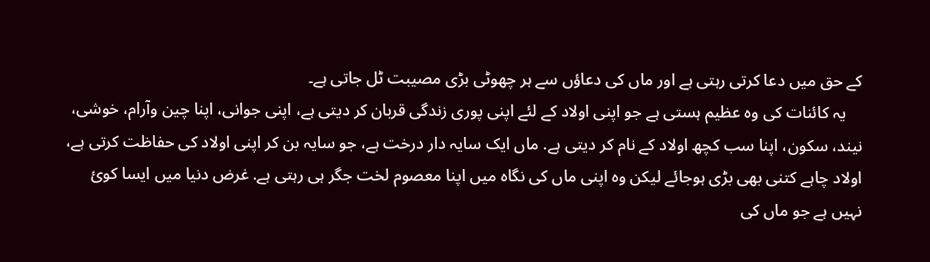کے حق میں دعا کرتی رہتی ہے اور ماں کی دعاؤں سے ہر چھوٹی بڑی مصیبت ٹل جاتی ہے۔
    یہ کائنات کی وہ عظیم ہستی ہے جو اپنی اولاد کے لئے اپنی پوری زندگی قربان کر دیتی ہے، اپنی جوانی، اپنا چین وآرام، خوشی، نیند، سکون، اپنا سب کچھ اولاد کے نام کر دیتی ہے. ماں ایک سایہ دار درخت ہے، جو سایہ بن کر اپنی اولاد کی حفاظت کرتی ہے، اولاد چاہے کتنی بھی بڑی ہوجائے لیکن وہ اپنی ماں کی نگاہ میں اپنا معصوم لخت جگر ہی رہتی ہے. غرض دنیا میں ایسا کوئ نہیں ہے جو ماں کی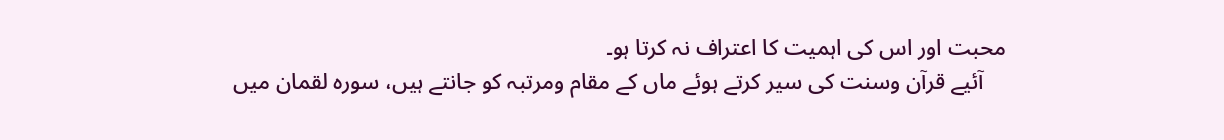محبت اور اس کی اہمیت کا اعتراف نہ کرتا ہو۔
    آئیے قرآن وسنت کی سیر کرتے ہوئے ماں کے مقام ومرتبہ کو جانتے ہیں، سورہ لقمان میں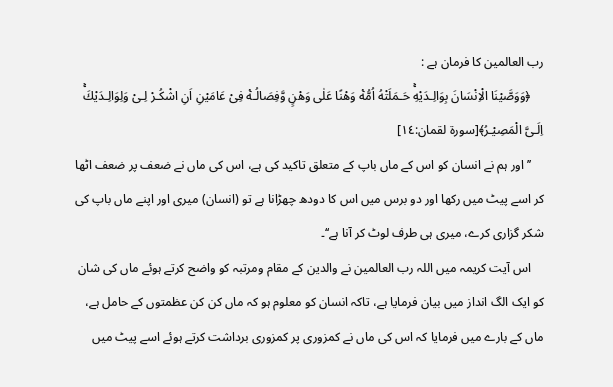رب العالمین کا فرمان ہے :
    ﴿وَوَصَّيْنَا الْاِنْسَانَ بِوَالِـدَيْهِۚ حَـمَلَتْهُ اُمُّهٝ وَهْنًا عَلٰى وَهْنٍ وَّفِصَالُـهٝ فِىْ عَامَيْنِ اَنِ اشْكُـرْ لِـىْ وَلِوَالِـدَيْكَۚ اِلَـىَّ الْمَصِيْـرُ﴾[سورة لقمان:١٤]
    ’’اور ہم نے انسان کو اس کے ماں باپ کے متعلق تاکید کی ہے، اس کی ماں نے ضعف پر ضعف اٹھا کر اسے پیٹ میں رکھا اور دو برس میں اس کا دودھ چھڑانا ہے تو (انسان) میری اور اپنے ماں باپ کی شکر گزاری کرے، میری ہی طرف لوٹ کر آنا ہے‘‘۔
    اس آیت کریمہ میں اللہ رب العالمین نے والدین کے مقام ومرتبہ کو واضح کرتے ہوئے ماں کی شان کو ایک الگ انداز میں بیان فرمایا ہے، تاکہ انسان کو معلوم ہو کہ ماں کن کن عظمتوں کے حامل ہے، ماں کے بارے میں فرمایا کہ اس کی ماں نے کمزوری پر کمزوری برداشت کرتے ہوئے اسے پیٹ میں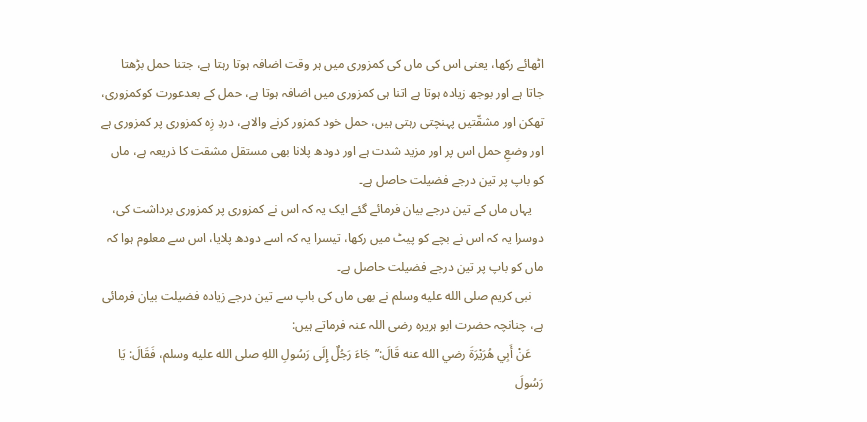اٹھائے رکھا، یعنی اس کی ماں کی کمزوری میں ہر وقت اضافہ ہوتا رہتا ہے، جتنا حمل بڑھتا جاتا ہے اور بوجھ زیادہ ہوتا ہے اتنا ہی کمزوری میں اضافہ ہوتا ہے، حمل کے بعدعورت کوکمزوری، تھکن اور مشقّتیں پہنچتی رہتی ہیں، حمل خود کمزور کرنے والاہے، دردِ زِہ کمزوری پر کمزوری ہے اور وضعِ حمل اس پر اور مزید شدت ہے اور دودھ پلانا بھی مستقل مشقت کا ذریعہ ہے، ماں کو باپ پر تین درجے فضیلت حاصل ہے۔
    یہاں ماں کے تین درجے بیان فرمائے گئے ایک یہ کہ اس نے کمزوری پر کمزوری برداشت کی، دوسرا یہ کہ اس نے بچے کو پیٹ میں رکھا، تیسرا یہ کہ اسے دودھ پلایا، اس سے معلوم ہوا کہ ماں کو باپ پر تین درجے فضیلت حاصل ہے۔
    نبی کریم صلى الله عليه وسلم نے بھی ماں کی باپ سے تین درجے زیادہ فضیلت بیان فرمائی ہے، چنانچہ حضرت ابو ہریرہ رضی اللہ عنہ فرماتے ہیں:
    عَنْ أَبِي هُرَيْرَةَ رضي الله عنه قَالَ:’’جَاءَ رَجُلٌ إِلَى رَسُولِ اللهِ صلى الله عليه وسلم، فَقَالَ: يَا رَسُولَ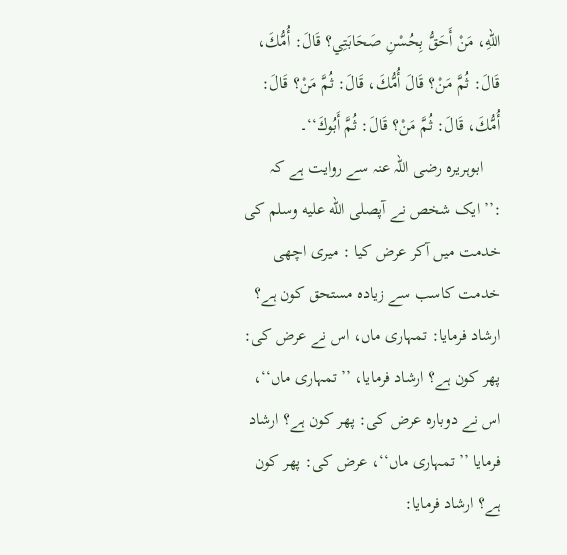اللهِ، مَنْ أَحَقُّ بِحُسْنِ ‌صَحَابَتِي؟ قَالَ: أُمُّكَ، قَالَ: ثُمَّ مَنْ؟ قَالَ أُمُّكَ، قَالَ: ثُمَّ مَنْ؟ قَالَ: أُمُّكَ، قَالَ: ثُمَّ مَنْ؟ قَالَ: ثُمَّ أَبُوكَ‘‘۔
    ابوہریرہ رضی اللہ عنہ سے روایت ہے کہ :’’ایک شخص نے آپصلى الله عليه وسلم کی خدمت میں آکر عرض کیا : میری اچھی خدمت کاسب سے زیادہ مستحق کون ہے؟ ارشاد فرمایا: تمہاری ماں، اس نے عرض کی: پھر کون ہے؟ ارشاد فرمایا، ’’تمہاری ماں‘‘، اس نے دوبارہ عرض کی: پھر کون ہے؟ ارشاد فرمایا ’’تمہاری ماں‘‘، عرض کی: پھر کون ہے؟ ارشاد فرمایا: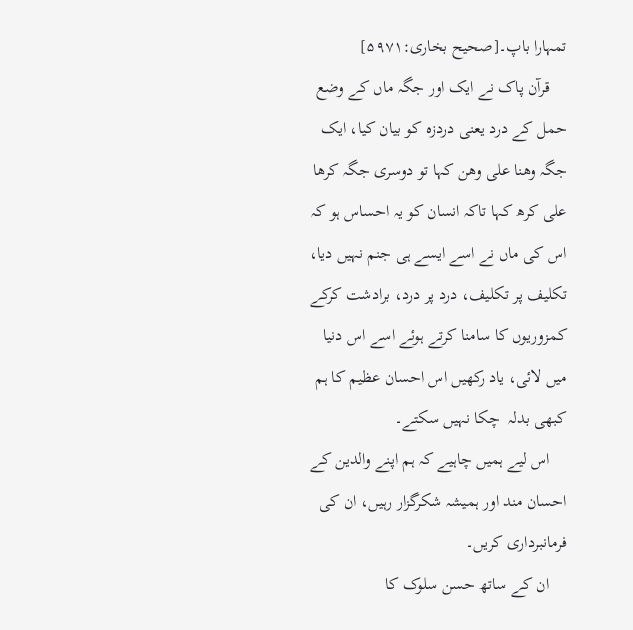تمہارا باپ۔[صحیح بخاری:۵۹۷۱]
    قرآن پاک نے ایک اور جگہ ماں کے وضع حمل کے درد یعنی دردزہ کو بیان کیا، ایک جگہ وھنا علی وھن کہا تو دوسری جگہ کرھا علی کرھ کہا تاکہ انسان کو یہ احساس ہو کہ اس کی ماں نے اسے ایسے ہی جنم نہیں دیا، تکلیف پر تکلیف، درد پر درد، برادشت کرکے کمزوریوں کا سامنا کرتے ہوئے اسے اس دنیا میں لائی، یاد رکھیں اس احسان عظیم کا ہم کبھی بدلہ  چکا نہیں سکتے۔
    اس لیے ہمیں چاہیے کہ ہم اپنے والدین کے احسان مند اور ہمیشہ شکرگزار رہیں، ان کی فرمانبرداری کریں۔
    ان کے ساتھ حسن سلوک کا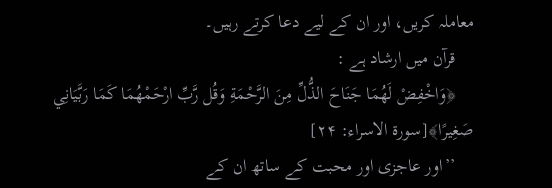معاملہ کریں، اور ان کے لیے دعا کرتے رہیں۔
    قرآن میں ارشاد ہے :
    ﴿وَاخْفِضْ لَھُمَا جَنَاحَ الذُّلِّ مِنَ الرَّحْمَةِ وَقُل رَّبِّ ارْحَمْهُمَا كَمَا رَبَّيَانِي صَغِيرًا﴾[سورۃ الاسراء: ۲۴]
    ’’اور عاجزی اور محبت کے ساتھ ان کے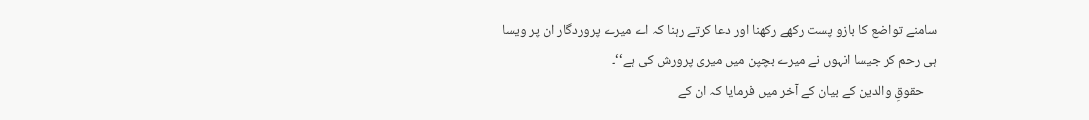سامنے تواضع کا بازو پست رکھے رکھنا اور دعا کرتے رہنا کہ اے میرے پروردگار ان پر ویسا ہی رحم کر جیسا انہوں نے میرے بچپن میں میری پرورش کی ہے‘‘۔
    حقوقِ والدین کے بیان کے آخر میں فرمایا کہ ان کے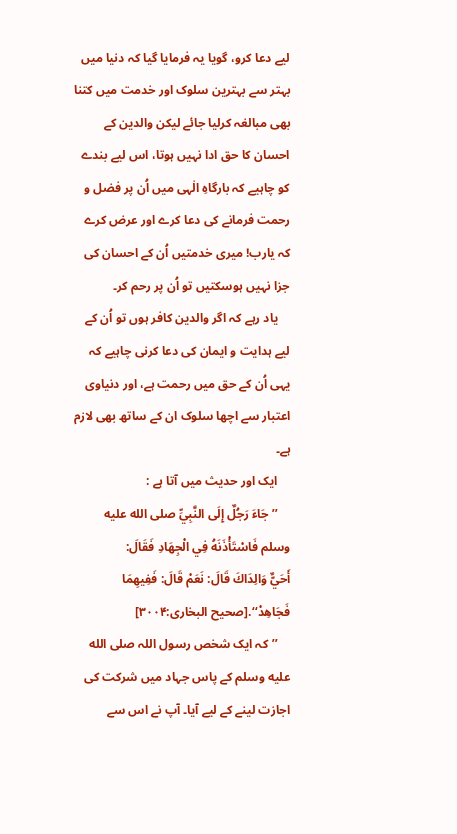لیے دعا کرو، گویا یہ فرمایا گیا کہ دنیا میں بہتر سے بہترین سلوک اور خدمت میں کتنا بھی مبالغہ کرلیا جائے لیکن والدین کے احسان کا حق ادا نہیں ہوتا، اس لیے بندے کو چاہیے کہ بارگاہِ الٰہی میں اُن پر فضل و رحمت فرمانے کی دعا کرے اور عرض کرے کہ یارب! میری خدمتیں اُن کے احسان کی جزا نہیں ہوسکتیں تو اُن پر رحم کر۔
    یاد رہے کہ اگر والدین کافر ہوں تو اُن کے لیے ہدایت و ایمان کی دعا کرنی چاہیے کہ یہی اُن کے حق میں رحمت ہے، اور دنیاوی اعتبار سے اچھا سلوک ان کے ساتھ بھی لازم ہے۔
    ایک اور حدیث میں آتا ہے :
    ’’جَاءَ رَجُلٌ إِلَى النَّبِيِّ صلى الله عليه وسلم فَاسْتَأْذَنَهُ فِي الْجِھَادِ فَقَالَ: أَحَيٌّ ‌وَالِدَاكَ قَالَ: نَعَمْ قَالَ: فَفِيهِمَا فَجَاهِدْ‘‘.[صحيح البخاری:۳۰۰۴]
    ’’کہ ایک شخص رسول اللہ صلى الله عليه وسلم کے پاس جہاد میں شرکت کی اجازت لینے کے لیے آیا۔ آپ نے اس سے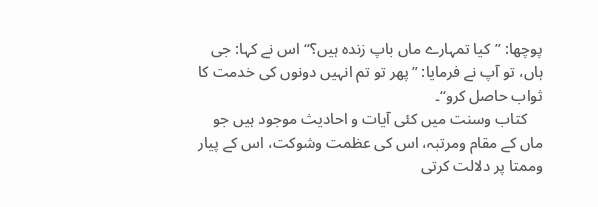پوچھا: ”کیا تمہارے ماں باپ زندہ ہیں؟“ اس نے کہا: جی ہاں، تو آپ نے فرمایا: ”پھر تو تم انہیں دونوں کی خدمت کا ثواب حاصل کرو‘‘۔
    کتاب وسنت میں کئی آیات و احادیث موجود ہیں جو ماں کے مقام ومرتبہ، اس کی عظمت وشوکت، اس کے پیار وممتا پر دلالت کرتی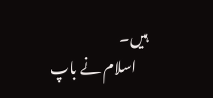ہیں۔
    اسلام نے باپ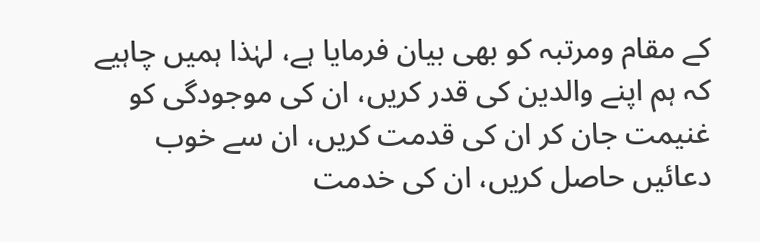کے مقام ومرتبہ کو بھی بیان فرمایا ہے، لہٰذا ہمیں چاہیے کہ ہم اپنے والدین کی قدر کریں، ان کی موجودگی کو غنیمت جان کر ان کی قدمت کریں، ان سے خوب دعائیں حاصل کریں، ان کی خدمت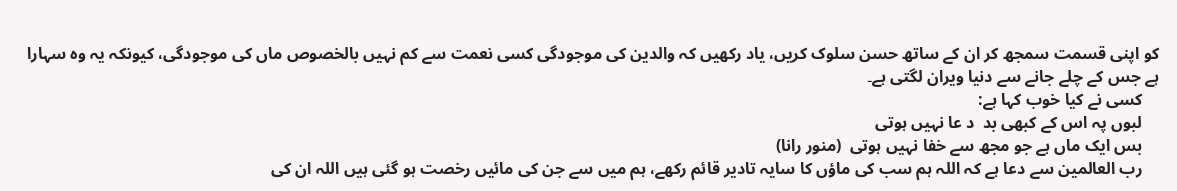کو اپنی قسمت سمجھ کر ان کے ساتھ حسن سلوک کریں، یاد رکھیں کہ والدین کی موجودگی کسی نعمت سے کم نہیں بالخصوص ماں کی موجودگی، کیونکہ یہ وہ سہارا ہے جس کے چلے جانے سے دنیا ویران لگتی ہے۔
    کسی نے کیا خوب کہا ہے:
    لبوں پہ اس کے کبھی بد  د عا نہیں ہوتی
    بس ایک ماں ہے جو مجھ سے خفا نہیں ہوتی  (منور رانا)
    رب العالمین سے دعا ہے کہ اللہ ہم سب کی ماؤں کا سایہ تادیر قائم رکھے، ہم میں سے جن کی مائیں رخصت ہو گئی ہیں اللہ ان کی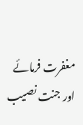مغفرت فرمائے اور جنت نصیب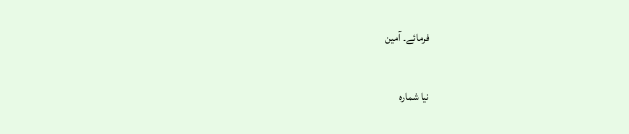فرمائے۔ آمین

نیا شمارہ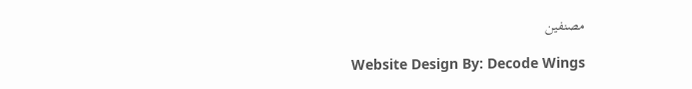مصنفین

Website Design By: Decode Wings